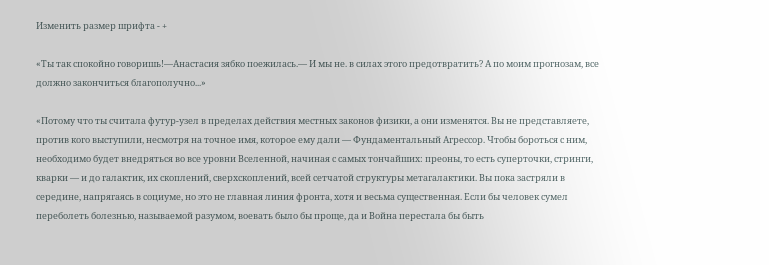Изменить размер шрифта - +

«Ты так спокойно говоришь!—Анастасия зябко поежилась.— И мы не. в силах этого предотвратить? А по моим прогнозам, все должно закончиться благополучно...»

«Потому что ты считала футур-узел в пределах действия местных законов физики, а они изменятся. Вы не представляете, против кого выступили, несмотря на точное имя, которое ему дали — Фундаментальный Агрессор. Чтобы бороться с ним, необходимо будет внедряться во все уровни Вселенной, начиная с самых тончайших: преоны, то есть суперточки, стринги, кварки — и до галактик, их скоплений, сверхскоплений, всей сетчатой структуры метагалактики. Вы пока застряли в середине, напрягаясь в социуме, но это не главная линия фронта, хотя и весьма существенная. Если бы человек сумел переболеть болезнью, называемой разумом, воевать было бы проще, да и Война перестала бы быть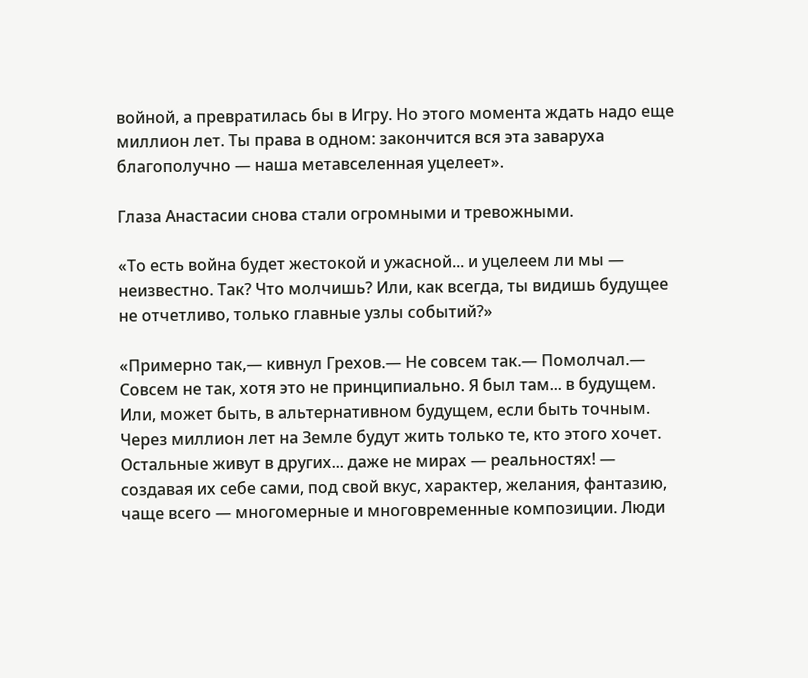войной, а превратилась бы в Игру. Но этого момента ждать надо еще миллион лет. Ты права в одном: закончится вся эта заваруха благополучно — наша метавселенная уцелеет».

Глаза Анастасии снова стали огромными и тревожными.

«То есть война будет жестокой и ужасной... и уцелеем ли мы — неизвестно. Так? Что молчишь? Или, как всегда, ты видишь будущее не отчетливо, только главные узлы событий?»

«Примерно так,— кивнул Грехов.— Не совсем так.— Помолчал.— Совсем не так, хотя это не принципиально. Я был там... в будущем. Или, может быть, в альтернативном будущем, если быть точным. Через миллион лет на Земле будут жить только те, кто этого хочет. Остальные живут в других... даже не мирах — реальностях! — создавая их себе сами, под свой вкус, характер, желания, фантазию, чаще всего — многомерные и многовременные композиции. Люди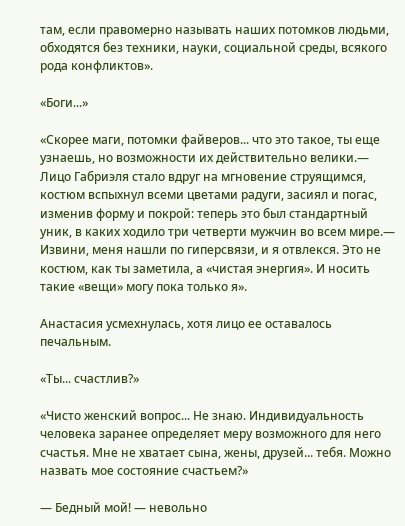там, если правомерно называть наших потомков людьми, обходятся без техники, науки, социальной среды, всякого рода конфликтов».

«Боги...»

«Скорее маги, потомки файверов... что это такое, ты еще узнаешь, но возможности их действительно велики.— Лицо Габриэля стало вдруг на мгновение струящимся, костюм вспыхнул всеми цветами радуги, засиял и погас, изменив форму и покрой: теперь это был стандартный уник, в каких ходило три четверти мужчин во всем мире.— Извини, меня нашли по гиперсвязи, и я отвлекся. Это не костюм, как ты заметила, а «чистая энергия». И носить такие «вещи» могу пока только я».

Анастасия усмехнулась, хотя лицо ее оставалось печальным.

«Ты... счастлив?»

«Чисто женский вопрос... Не знаю. Индивидуальность человека заранее определяет меру возможного для него счастья. Мне не хватает сына, жены, друзей... тебя. Можно назвать мое состояние счастьем?»

— Бедный мой! — невольно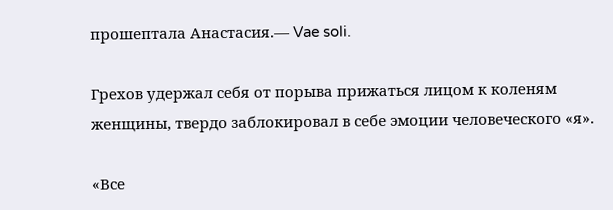прошептала Анастасия.— Vae soli.

Грехов удержал себя от порыва прижаться лицом к коленям женщины, твердо заблокировал в себе эмоции человеческого «я».

«Все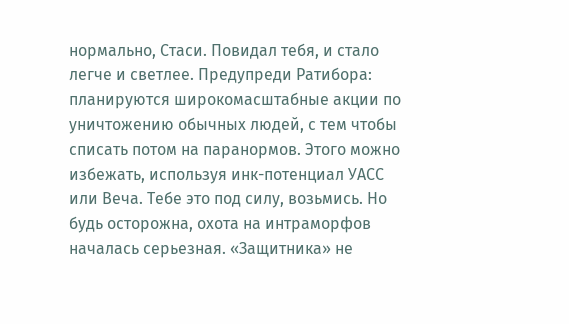нормально, Стаси. Повидал тебя, и стало легче и светлее. Предупреди Ратибора: планируются широкомасштабные акции по уничтожению обычных людей, с тем чтобы списать потом на паранормов. Этого можно избежать, используя инк-потенциал УАСС или Веча. Тебе это под силу, возьмись. Но будь осторожна, охота на интраморфов началась серьезная. «Защитника» не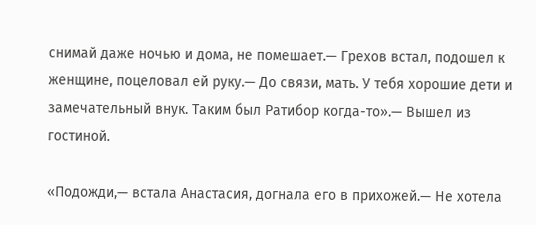снимай даже ночью и дома, не помешает.— Грехов встал, подошел к женщине, поцеловал ей руку.— До связи, мать. У тебя хорошие дети и замечательный внук. Таким был Ратибор когда-то».— Вышел из гостиной.

«Подожди,— встала Анастасия, догнала его в прихожей.— Не хотела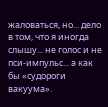жаловаться, но... дело в том, что я иногда слышу... не голос и не пси-импульс... а как бы «судороги вакуума».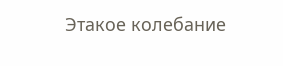Этакое колебание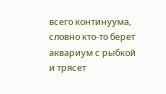всего континуума, словно кто-то берет аквариум с рыбкой и трясет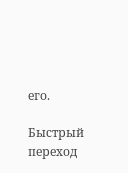его.

Быстрый переход